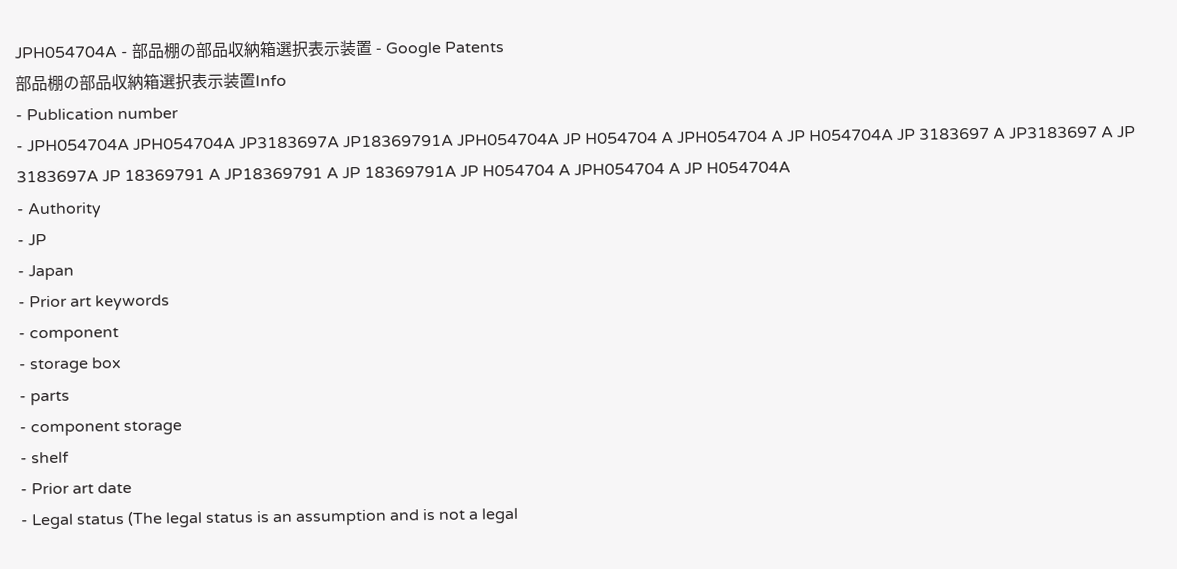JPH054704A - 部品棚の部品収納箱選択表示装置 - Google Patents
部品棚の部品収納箱選択表示装置Info
- Publication number
- JPH054704A JPH054704A JP3183697A JP18369791A JPH054704A JP H054704 A JPH054704 A JP H054704A JP 3183697 A JP3183697 A JP 3183697A JP 18369791 A JP18369791 A JP 18369791A JP H054704 A JPH054704 A JP H054704A
- Authority
- JP
- Japan
- Prior art keywords
- component
- storage box
- parts
- component storage
- shelf
- Prior art date
- Legal status (The legal status is an assumption and is not a legal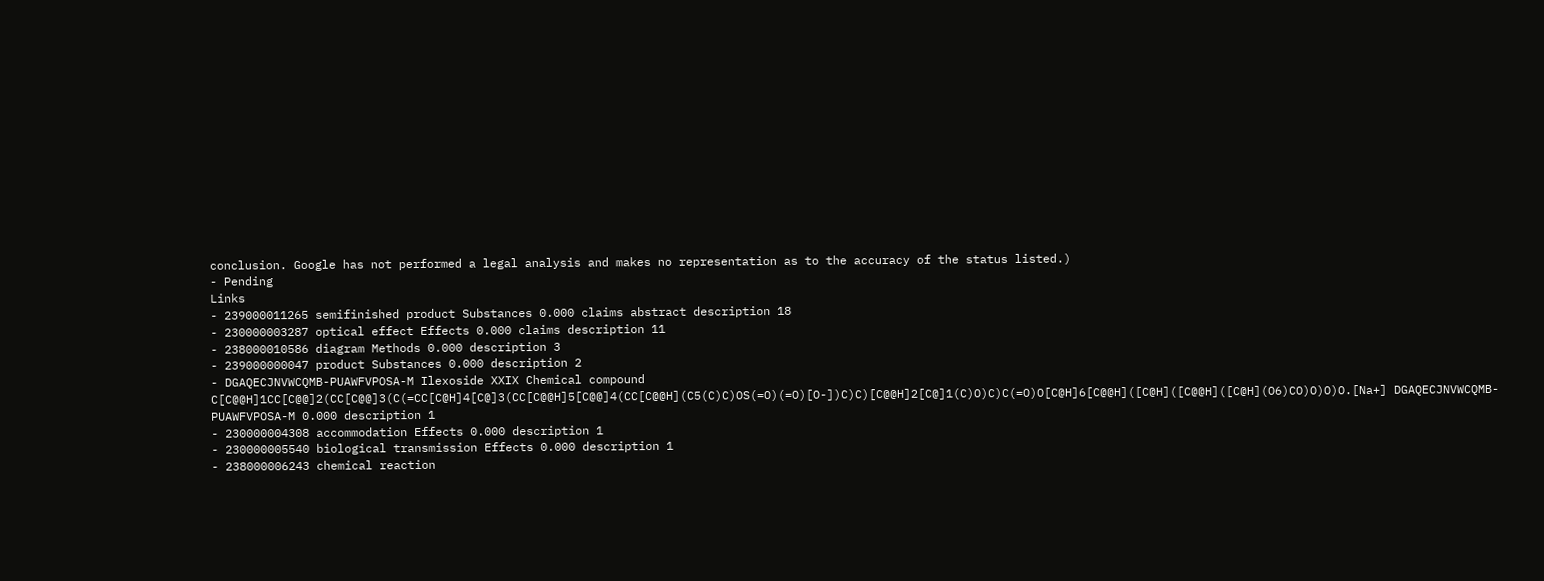conclusion. Google has not performed a legal analysis and makes no representation as to the accuracy of the status listed.)
- Pending
Links
- 239000011265 semifinished product Substances 0.000 claims abstract description 18
- 230000003287 optical effect Effects 0.000 claims description 11
- 238000010586 diagram Methods 0.000 description 3
- 239000000047 product Substances 0.000 description 2
- DGAQECJNVWCQMB-PUAWFVPOSA-M Ilexoside XXIX Chemical compound C[C@@H]1CC[C@@]2(CC[C@@]3(C(=CC[C@H]4[C@]3(CC[C@@H]5[C@@]4(CC[C@@H](C5(C)C)OS(=O)(=O)[O-])C)C)[C@@H]2[C@]1(C)O)C)C(=O)O[C@H]6[C@@H]([C@H]([C@@H]([C@H](O6)CO)O)O)O.[Na+] DGAQECJNVWCQMB-PUAWFVPOSA-M 0.000 description 1
- 230000004308 accommodation Effects 0.000 description 1
- 230000005540 biological transmission Effects 0.000 description 1
- 238000006243 chemical reaction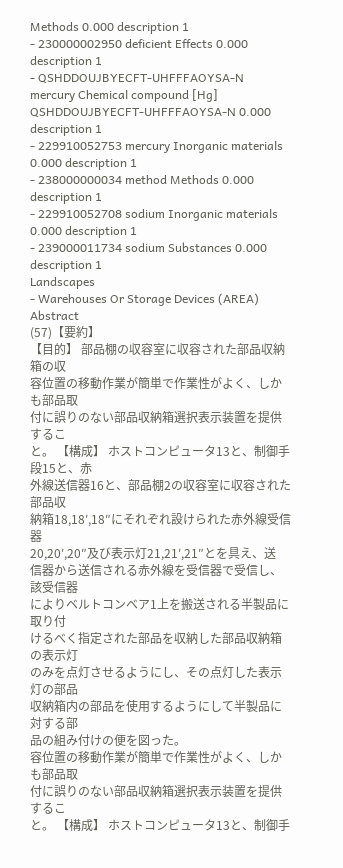Methods 0.000 description 1
- 230000002950 deficient Effects 0.000 description 1
- QSHDDOUJBYECFT-UHFFFAOYSA-N mercury Chemical compound [Hg] QSHDDOUJBYECFT-UHFFFAOYSA-N 0.000 description 1
- 229910052753 mercury Inorganic materials 0.000 description 1
- 238000000034 method Methods 0.000 description 1
- 229910052708 sodium Inorganic materials 0.000 description 1
- 239000011734 sodium Substances 0.000 description 1
Landscapes
- Warehouses Or Storage Devices (AREA)
Abstract
(57)【要約】
【目的】 部品棚の収容室に収容された部品収納箱の収
容位置の移動作業が簡単で作業性がよく、しかも部品取
付に誤りのない部品収納箱選択表示装置を提供するこ
と。 【構成】 ホストコンピュータ13と、制御手段15と、赤
外線送信器16と、部品棚2の収容室に収容された部品収
納箱18,18′,18″にそれぞれ設けられた赤外線受信器
20,20′,20″及び表示灯21,21′,21″とを具え、送
信器から送信される赤外線を受信器で受信し、該受信器
によりベルトコンベア1上を搬送される半製品に取り付
けるべく指定された部品を収納した部品収納箱の表示灯
のみを点灯させるようにし、その点灯した表示灯の部品
収納箱内の部品を使用するようにして半製品に対する部
品の組み付けの便を図った。
容位置の移動作業が簡単で作業性がよく、しかも部品取
付に誤りのない部品収納箱選択表示装置を提供するこ
と。 【構成】 ホストコンピュータ13と、制御手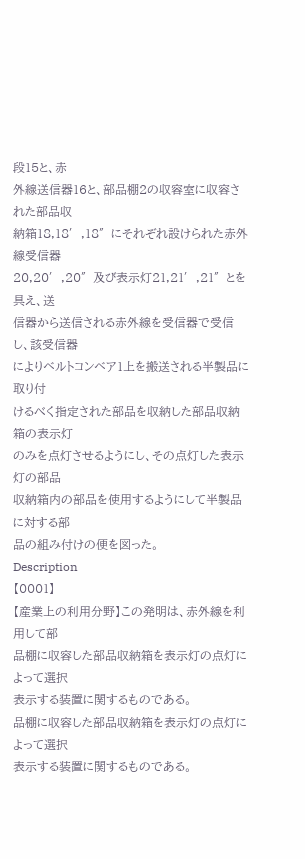段15と、赤
外線送信器16と、部品棚2の収容室に収容された部品収
納箱18,18′,18″にそれぞれ設けられた赤外線受信器
20,20′,20″及び表示灯21,21′,21″とを具え、送
信器から送信される赤外線を受信器で受信し、該受信器
によりベルトコンベア1上を搬送される半製品に取り付
けるべく指定された部品を収納した部品収納箱の表示灯
のみを点灯させるようにし、その点灯した表示灯の部品
収納箱内の部品を使用するようにして半製品に対する部
品の組み付けの便を図った。
Description
【0001】
【産業上の利用分野】この発明は、赤外線を利用して部
品棚に収容した部品収納箱を表示灯の点灯によって選択
表示する装置に関するものである。
品棚に収容した部品収納箱を表示灯の点灯によって選択
表示する装置に関するものである。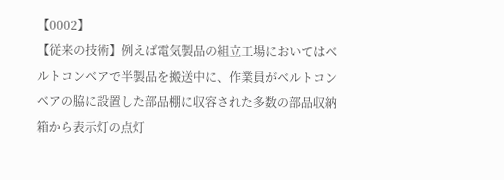【0002】
【従来の技術】例えば電気製品の組立工場においてはベ
ルトコンベアで半製品を搬送中に、作業員がベルトコン
ベアの脇に設置した部品棚に収容された多数の部品収納
箱から表示灯の点灯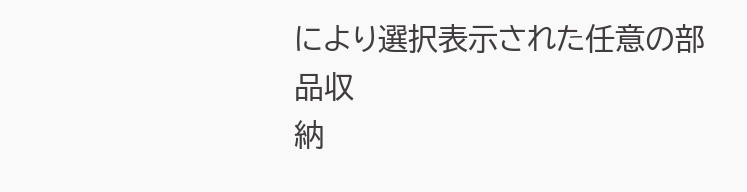により選択表示された任意の部品収
納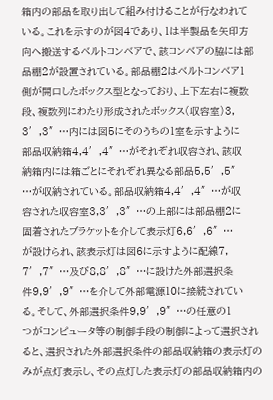箱内の部品を取り出して組み付けることが行なわれて
いる。これを示すのが図4であり、1は半製品を矢印方
向へ搬送するベルトコンベアで、該コンベアの脇には部
品棚2が設置されている。部品棚2はベルトコンベア1
側が開口したボックス型となっており、上下左右に複数
段、複数列にわたり形成されたボックス(収容室)3,
3′,3″…内には図5にそのうちの1室を示すように
部品収納箱4,4′,4″…がそれぞれ収容され、該収
納箱内には箱ごとにそれぞれ異なる部品5,5′,5″
…が収納されている。部品収納箱4,4′,4″…が収
容された収容室3,3′,3″…の上部には部品棚2に
固着されたブラケットを介して表示灯6,6′,6″…
が設けられ、該表示灯は図6に示すように配線7,
7′,7″…及び8,8′,8″…に設けた外部選択条
件9,9′,9″…を介して外部電源10に接続されてい
る。そして、外部選択条件9,9′,9″…の任意の1
つがコンピュータ等の制御手段の制御によって選択され
ると、選択された外部選択条件の部品収納箱の表示灯の
みが点灯表示し、その点灯した表示灯の部品収納箱内の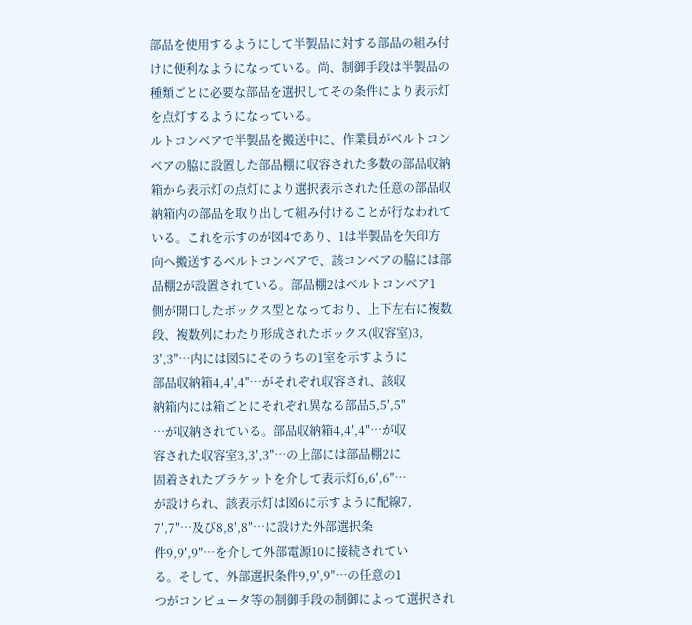部品を使用するようにして半製品に対する部品の組み付
けに便利なようになっている。尚、制御手段は半製品の
種類ごとに必要な部品を選択してその条件により表示灯
を点灯するようになっている。
ルトコンベアで半製品を搬送中に、作業員がベルトコン
ベアの脇に設置した部品棚に収容された多数の部品収納
箱から表示灯の点灯により選択表示された任意の部品収
納箱内の部品を取り出して組み付けることが行なわれて
いる。これを示すのが図4であり、1は半製品を矢印方
向へ搬送するベルトコンベアで、該コンベアの脇には部
品棚2が設置されている。部品棚2はベルトコンベア1
側が開口したボックス型となっており、上下左右に複数
段、複数列にわたり形成されたボックス(収容室)3,
3′,3″…内には図5にそのうちの1室を示すように
部品収納箱4,4′,4″…がそれぞれ収容され、該収
納箱内には箱ごとにそれぞれ異なる部品5,5′,5″
…が収納されている。部品収納箱4,4′,4″…が収
容された収容室3,3′,3″…の上部には部品棚2に
固着されたブラケットを介して表示灯6,6′,6″…
が設けられ、該表示灯は図6に示すように配線7,
7′,7″…及び8,8′,8″…に設けた外部選択条
件9,9′,9″…を介して外部電源10に接続されてい
る。そして、外部選択条件9,9′,9″…の任意の1
つがコンピュータ等の制御手段の制御によって選択され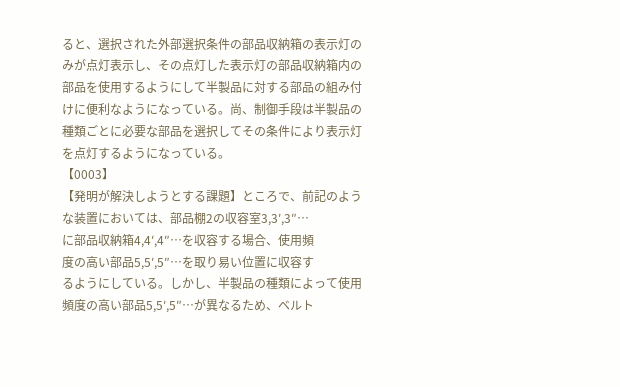ると、選択された外部選択条件の部品収納箱の表示灯の
みが点灯表示し、その点灯した表示灯の部品収納箱内の
部品を使用するようにして半製品に対する部品の組み付
けに便利なようになっている。尚、制御手段は半製品の
種類ごとに必要な部品を選択してその条件により表示灯
を点灯するようになっている。
【0003】
【発明が解決しようとする課題】ところで、前記のよう
な装置においては、部品棚2の収容室3,3′,3″…
に部品収納箱4,4′,4″…を収容する場合、使用頻
度の高い部品5,5′,5″…を取り易い位置に収容す
るようにしている。しかし、半製品の種類によって使用
頻度の高い部品5,5′,5″…が異なるため、ベルト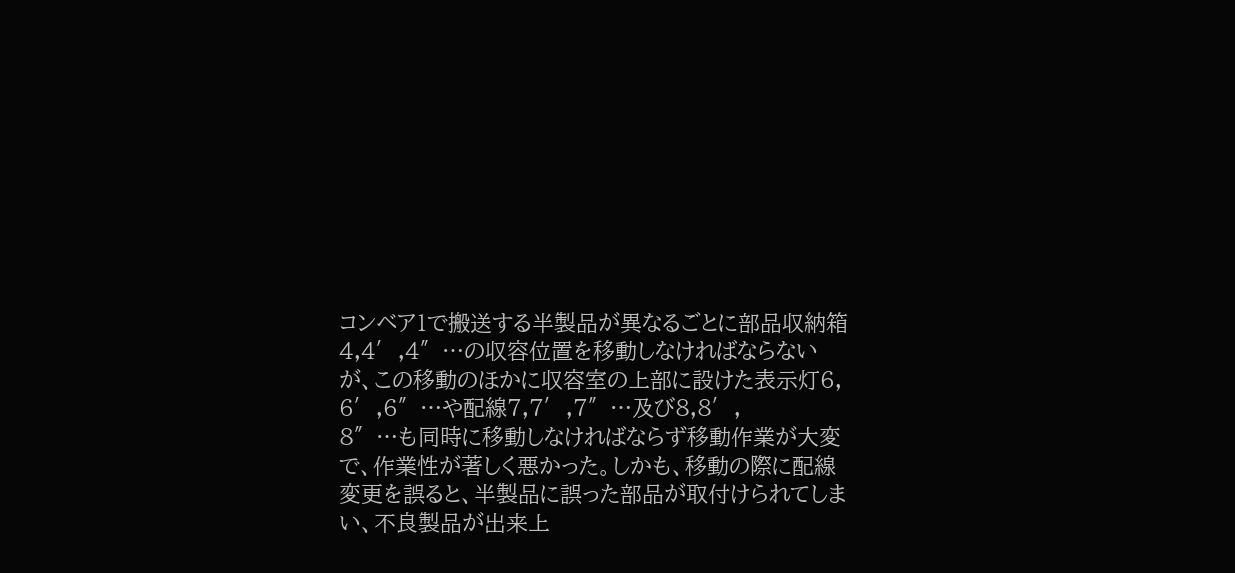コンベア1で搬送する半製品が異なるごとに部品収納箱
4,4′,4″…の収容位置を移動しなければならない
が、この移動のほかに収容室の上部に設けた表示灯6,
6′,6″…や配線7,7′,7″…及び8,8′,
8″…も同時に移動しなければならず移動作業が大変
で、作業性が著しく悪かった。しかも、移動の際に配線
変更を誤ると、半製品に誤った部品が取付けられてしま
い、不良製品が出来上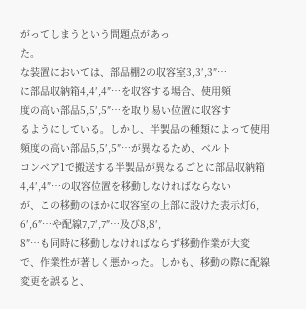がってしまうという問題点があっ
た。
な装置においては、部品棚2の収容室3,3′,3″…
に部品収納箱4,4′,4″…を収容する場合、使用頻
度の高い部品5,5′,5″…を取り易い位置に収容す
るようにしている。しかし、半製品の種類によって使用
頻度の高い部品5,5′,5″…が異なるため、ベルト
コンベア1で搬送する半製品が異なるごとに部品収納箱
4,4′,4″…の収容位置を移動しなければならない
が、この移動のほかに収容室の上部に設けた表示灯6,
6′,6″…や配線7,7′,7″…及び8,8′,
8″…も同時に移動しなければならず移動作業が大変
で、作業性が著しく悪かった。しかも、移動の際に配線
変更を誤ると、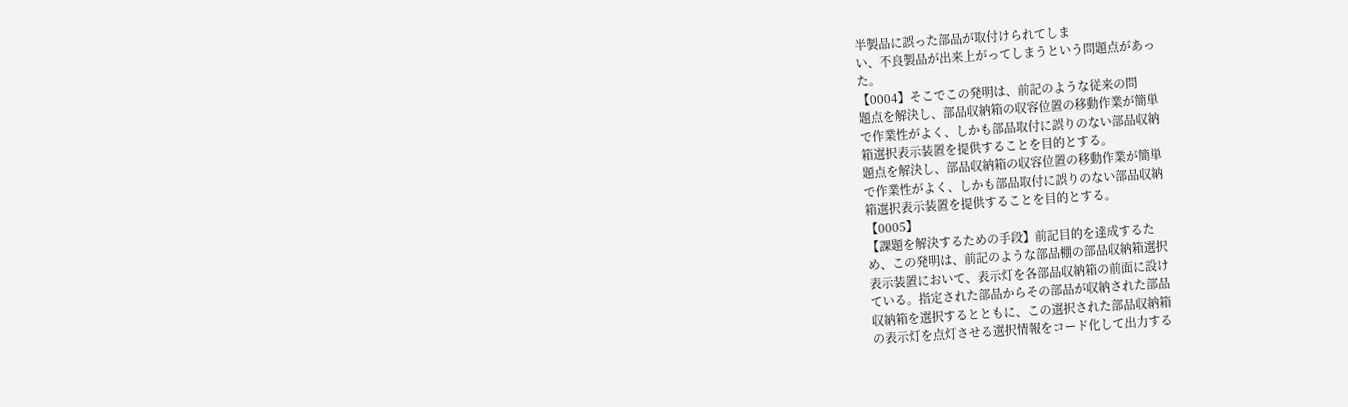半製品に誤った部品が取付けられてしま
い、不良製品が出来上がってしまうという問題点があっ
た。
【0004】そこでこの発明は、前記のような従来の問
題点を解決し、部品収納箱の収容位置の移動作業が簡単
で作業性がよく、しかも部品取付に誤りのない部品収納
箱選択表示装置を提供することを目的とする。
題点を解決し、部品収納箱の収容位置の移動作業が簡単
で作業性がよく、しかも部品取付に誤りのない部品収納
箱選択表示装置を提供することを目的とする。
【0005】
【課題を解決するための手段】前記目的を達成するた
め、この発明は、前記のような部品棚の部品収納箱選択
表示装置において、表示灯を各部品収納箱の前面に設け
ている。指定された部品からその部品が収納された部品
収納箱を選択するとともに、この選択された部品収納箱
の表示灯を点灯させる選択情報をコード化して出力する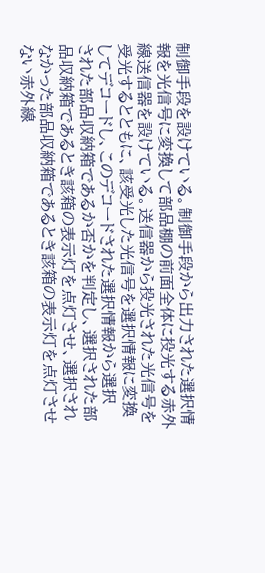制御手段を設けている。制御手段から出力された選択情
報を光信号に変換して部品棚の前面全体に投光する赤外
線送信器を設けている。送信器から投光された光信号を
受光するとともに、該受光した光信号を選択情報に変換
してデコードし、このデコードされた選択情報から選択
された部品収納箱であるか否かを判定し、選択された部
品収納箱であるとき該箱の表示灯を点灯させ、選択され
なかった部品収納箱であるとき該箱の表示灯を点灯させ
ない赤外線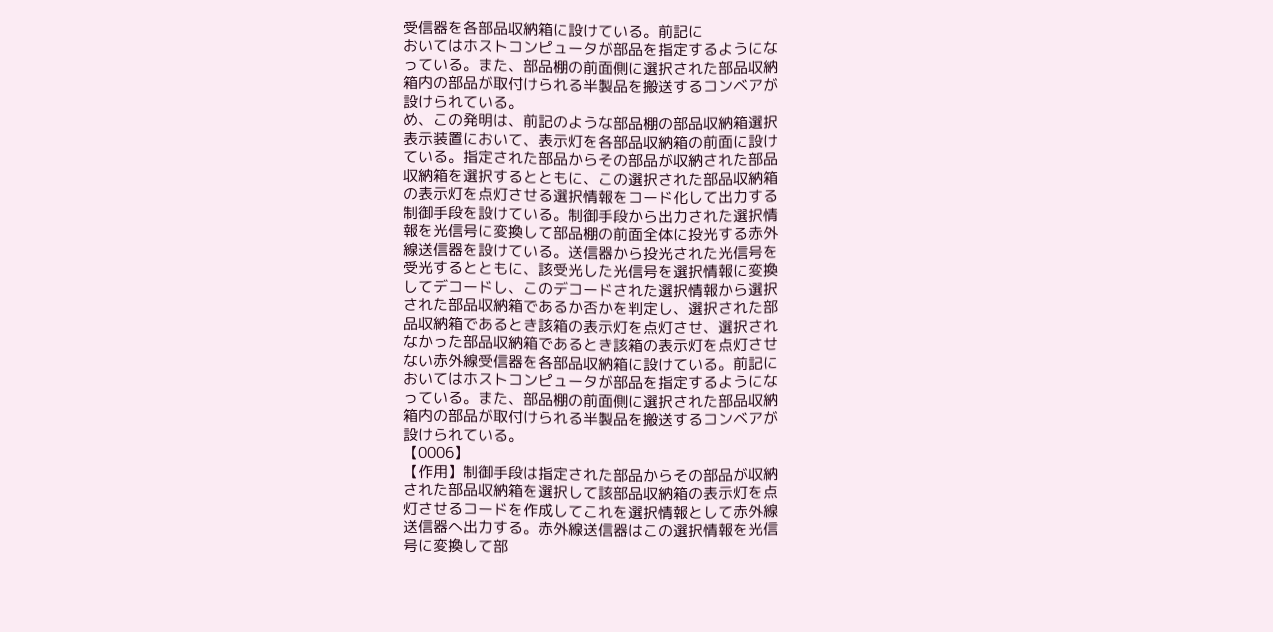受信器を各部品収納箱に設けている。前記に
おいてはホストコンピュータが部品を指定するようにな
っている。また、部品棚の前面側に選択された部品収納
箱内の部品が取付けられる半製品を搬送するコンベアが
設けられている。
め、この発明は、前記のような部品棚の部品収納箱選択
表示装置において、表示灯を各部品収納箱の前面に設け
ている。指定された部品からその部品が収納された部品
収納箱を選択するとともに、この選択された部品収納箱
の表示灯を点灯させる選択情報をコード化して出力する
制御手段を設けている。制御手段から出力された選択情
報を光信号に変換して部品棚の前面全体に投光する赤外
線送信器を設けている。送信器から投光された光信号を
受光するとともに、該受光した光信号を選択情報に変換
してデコードし、このデコードされた選択情報から選択
された部品収納箱であるか否かを判定し、選択された部
品収納箱であるとき該箱の表示灯を点灯させ、選択され
なかった部品収納箱であるとき該箱の表示灯を点灯させ
ない赤外線受信器を各部品収納箱に設けている。前記に
おいてはホストコンピュータが部品を指定するようにな
っている。また、部品棚の前面側に選択された部品収納
箱内の部品が取付けられる半製品を搬送するコンベアが
設けられている。
【0006】
【作用】制御手段は指定された部品からその部品が収納
された部品収納箱を選択して該部品収納箱の表示灯を点
灯させるコードを作成してこれを選択情報として赤外線
送信器へ出力する。赤外線送信器はこの選択情報を光信
号に変換して部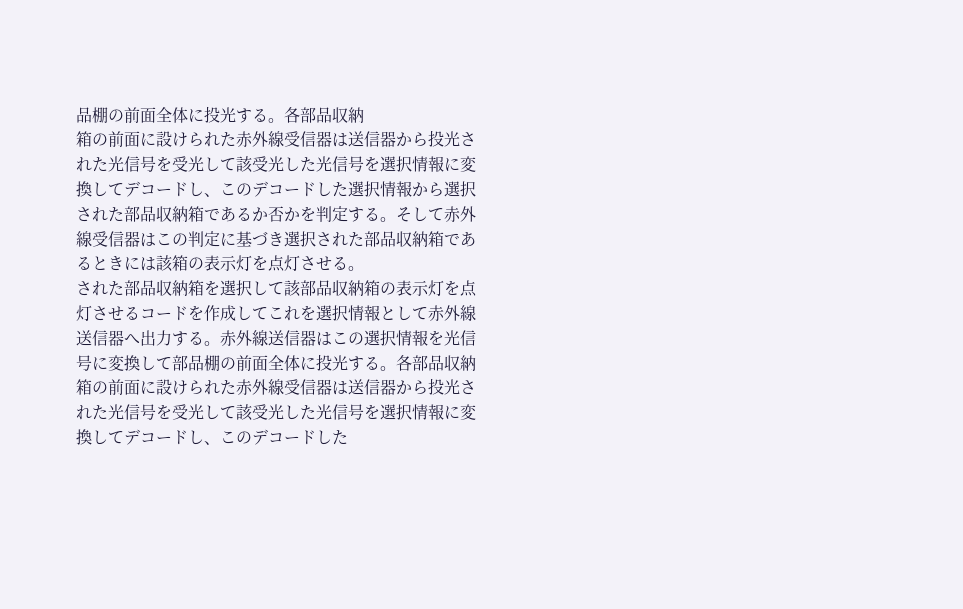品棚の前面全体に投光する。各部品収納
箱の前面に設けられた赤外線受信器は送信器から投光さ
れた光信号を受光して該受光した光信号を選択情報に変
換してデコードし、このデコードした選択情報から選択
された部品収納箱であるか否かを判定する。そして赤外
線受信器はこの判定に基づき選択された部品収納箱であ
るときには該箱の表示灯を点灯させる。
された部品収納箱を選択して該部品収納箱の表示灯を点
灯させるコードを作成してこれを選択情報として赤外線
送信器へ出力する。赤外線送信器はこの選択情報を光信
号に変換して部品棚の前面全体に投光する。各部品収納
箱の前面に設けられた赤外線受信器は送信器から投光さ
れた光信号を受光して該受光した光信号を選択情報に変
換してデコードし、このデコードした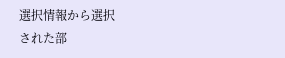選択情報から選択
された部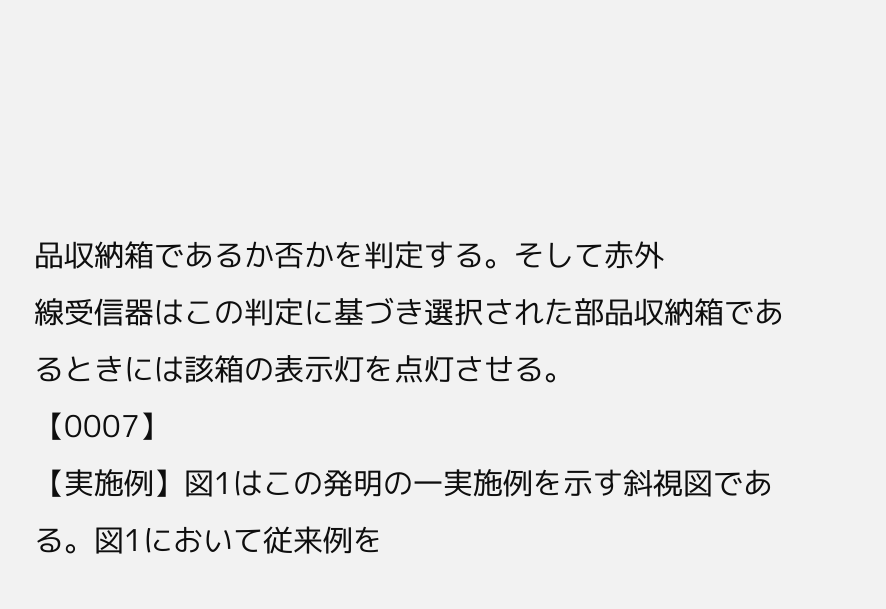品収納箱であるか否かを判定する。そして赤外
線受信器はこの判定に基づき選択された部品収納箱であ
るときには該箱の表示灯を点灯させる。
【0007】
【実施例】図1はこの発明の一実施例を示す斜視図であ
る。図1において従来例を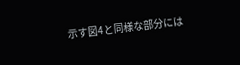示す図4と同様な部分には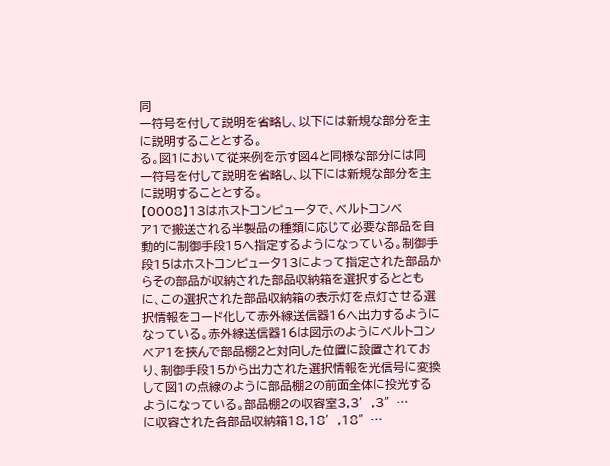同
一符号を付して説明を省略し、以下には新規な部分を主
に説明することとする。
る。図1において従来例を示す図4と同様な部分には同
一符号を付して説明を省略し、以下には新規な部分を主
に説明することとする。
【0008】13はホストコンピュータで、ベルトコンベ
ア1で搬送される半製品の種類に応じて必要な部品を自
動的に制御手段15へ指定するようになっている。制御手
段15はホストコンピュータ13によって指定された部品か
らその部品が収納された部品収納箱を選択するととも
に、この選択された部品収納箱の表示灯を点灯させる選
択情報をコード化して赤外線送信器16へ出力するように
なっている。赤外線送信器16は図示のようにベルトコン
ベア1を挾んで部品棚2と対向した位置に設置されてお
り、制御手段15から出力された選択情報を光信号に変換
して図1の点線のように部品棚2の前面全体に投光する
ようになっている。部品棚2の収容室3,3′,3″…
に収容された各部品収納箱18,18′,18″…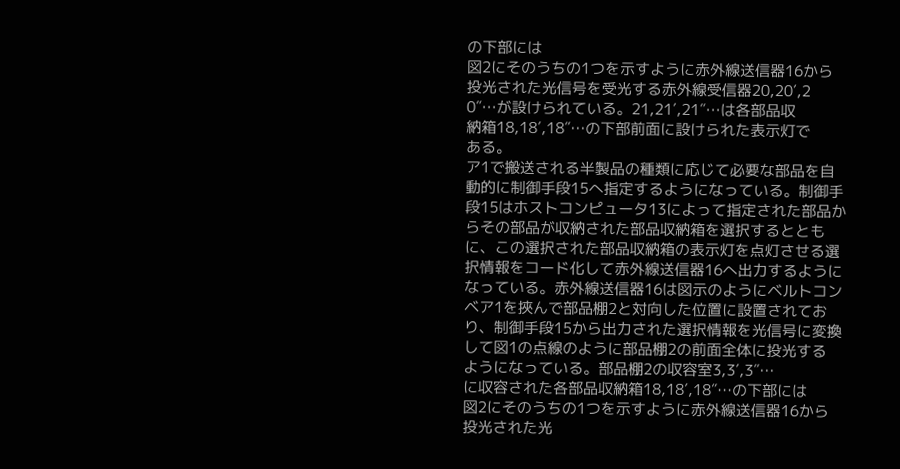の下部には
図2にそのうちの1つを示すように赤外線送信器16から
投光された光信号を受光する赤外線受信器20,20′,2
0″…が設けられている。21,21′,21″…は各部品収
納箱18,18′,18″…の下部前面に設けられた表示灯で
ある。
ア1で搬送される半製品の種類に応じて必要な部品を自
動的に制御手段15へ指定するようになっている。制御手
段15はホストコンピュータ13によって指定された部品か
らその部品が収納された部品収納箱を選択するととも
に、この選択された部品収納箱の表示灯を点灯させる選
択情報をコード化して赤外線送信器16へ出力するように
なっている。赤外線送信器16は図示のようにベルトコン
ベア1を挾んで部品棚2と対向した位置に設置されてお
り、制御手段15から出力された選択情報を光信号に変換
して図1の点線のように部品棚2の前面全体に投光する
ようになっている。部品棚2の収容室3,3′,3″…
に収容された各部品収納箱18,18′,18″…の下部には
図2にそのうちの1つを示すように赤外線送信器16から
投光された光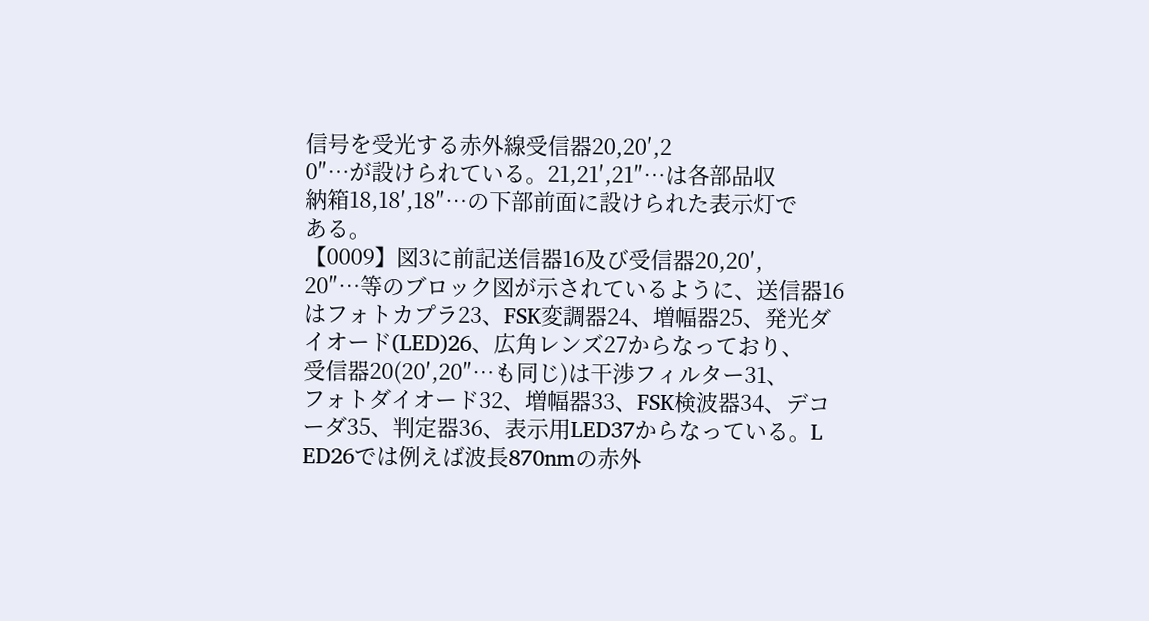信号を受光する赤外線受信器20,20′,2
0″…が設けられている。21,21′,21″…は各部品収
納箱18,18′,18″…の下部前面に設けられた表示灯で
ある。
【0009】図3に前記送信器16及び受信器20,20′,
20″…等のブロック図が示されているように、送信器16
はフォトカプラ23、FSK変調器24、増幅器25、発光ダ
イオード(LED)26、広角レンズ27からなっており、
受信器20(20′,20″…も同じ)は干渉フィルター31、
フォトダイオード32、増幅器33、FSK検波器34、デコ
ーダ35、判定器36、表示用LED37からなっている。L
ED26では例えば波長870nmの赤外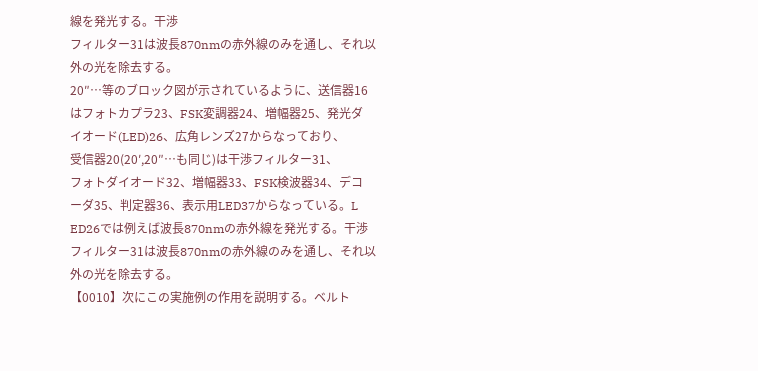線を発光する。干渉
フィルター31は波長870nmの赤外線のみを通し、それ以
外の光を除去する。
20″…等のブロック図が示されているように、送信器16
はフォトカプラ23、FSK変調器24、増幅器25、発光ダ
イオード(LED)26、広角レンズ27からなっており、
受信器20(20′,20″…も同じ)は干渉フィルター31、
フォトダイオード32、増幅器33、FSK検波器34、デコ
ーダ35、判定器36、表示用LED37からなっている。L
ED26では例えば波長870nmの赤外線を発光する。干渉
フィルター31は波長870nmの赤外線のみを通し、それ以
外の光を除去する。
【0010】次にこの実施例の作用を説明する。ベルト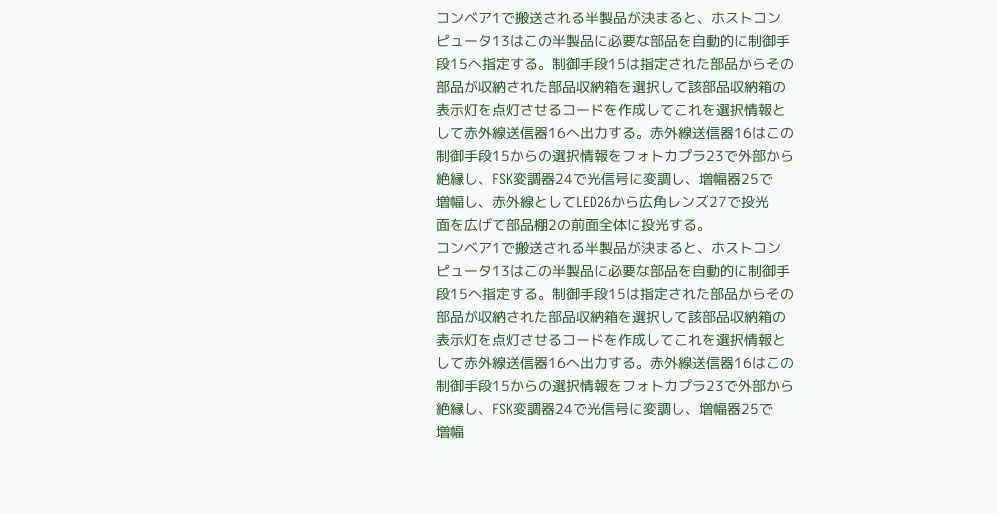コンベア1で搬送される半製品が決まると、ホストコン
ピュータ13はこの半製品に必要な部品を自動的に制御手
段15へ指定する。制御手段15は指定された部品からその
部品が収納された部品収納箱を選択して該部品収納箱の
表示灯を点灯させるコードを作成してこれを選択情報と
して赤外線送信器16へ出力する。赤外線送信器16はこの
制御手段15からの選択情報をフォトカプラ23で外部から
絶縁し、FSK変調器24で光信号に変調し、増幅器25で
増幅し、赤外線としてLED26から広角レンズ27で投光
面を広げて部品棚2の前面全体に投光する。
コンベア1で搬送される半製品が決まると、ホストコン
ピュータ13はこの半製品に必要な部品を自動的に制御手
段15へ指定する。制御手段15は指定された部品からその
部品が収納された部品収納箱を選択して該部品収納箱の
表示灯を点灯させるコードを作成してこれを選択情報と
して赤外線送信器16へ出力する。赤外線送信器16はこの
制御手段15からの選択情報をフォトカプラ23で外部から
絶縁し、FSK変調器24で光信号に変調し、増幅器25で
増幅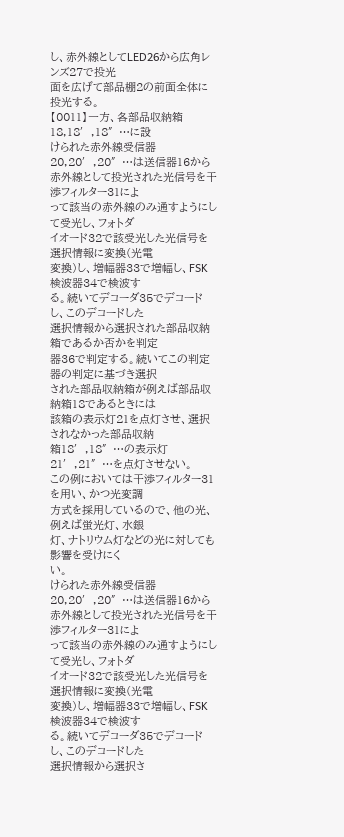し、赤外線としてLED26から広角レンズ27で投光
面を広げて部品棚2の前面全体に投光する。
【0011】一方、各部品収納箱18,18′,18″…に設
けられた赤外線受信器20,20′,20″…は送信器16から
赤外線として投光された光信号を干渉フィルター31によ
って該当の赤外線のみ通すようにして受光し、フォトダ
イオード32で該受光した光信号を選択情報に変換(光電
変換)し、増幅器33で増幅し、FSK検波器34で検波す
る。続いてデコーダ35でデコードし、このデコードした
選択情報から選択された部品収納箱であるか否かを判定
器36で判定する。続いてこの判定器の判定に基づき選択
された部品収納箱が例えば部品収納箱18であるときには
該箱の表示灯21を点灯させ、選択されなかった部品収納
箱18′,18″…の表示灯21′,21″…を点灯させない。
この例においては干渉フィルター31を用い、かつ光変調
方式を採用しているので、他の光、例えば蛍光灯、水銀
灯、ナトリウム灯などの光に対しても影響を受けにく
い。
けられた赤外線受信器20,20′,20″…は送信器16から
赤外線として投光された光信号を干渉フィルター31によ
って該当の赤外線のみ通すようにして受光し、フォトダ
イオード32で該受光した光信号を選択情報に変換(光電
変換)し、増幅器33で増幅し、FSK検波器34で検波す
る。続いてデコーダ35でデコードし、このデコードした
選択情報から選択さ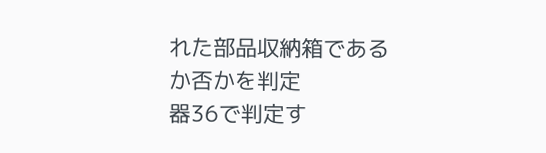れた部品収納箱であるか否かを判定
器36で判定す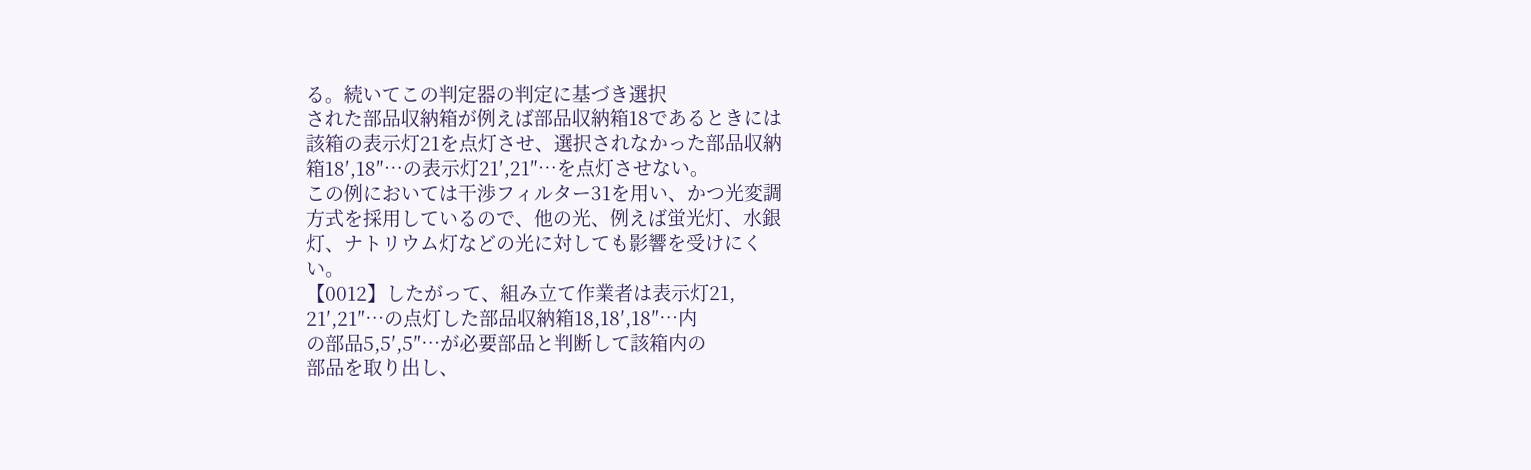る。続いてこの判定器の判定に基づき選択
された部品収納箱が例えば部品収納箱18であるときには
該箱の表示灯21を点灯させ、選択されなかった部品収納
箱18′,18″…の表示灯21′,21″…を点灯させない。
この例においては干渉フィルター31を用い、かつ光変調
方式を採用しているので、他の光、例えば蛍光灯、水銀
灯、ナトリウム灯などの光に対しても影響を受けにく
い。
【0012】したがって、組み立て作業者は表示灯21,
21′,21″…の点灯した部品収納箱18,18′,18″…内
の部品5,5′,5″…が必要部品と判断して該箱内の
部品を取り出し、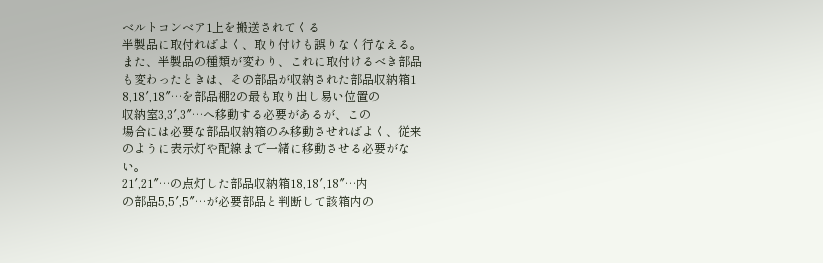ベルトコンベア1上を搬送されてくる
半製品に取付ればよく、取り付けも誤りなく行なえる。
また、半製品の種類が変わり、これに取付けるべき部品
も変わったときは、その部品が収納された部品収納箱1
8,18′,18″…を部品棚2の最も取り出し易い位置の
収納室3,3′,3″…へ移動する必要があるが、この
場合には必要な部品収納箱のみ移動させればよく、従来
のように表示灯や配線まで一緒に移動させる必要がな
い。
21′,21″…の点灯した部品収納箱18,18′,18″…内
の部品5,5′,5″…が必要部品と判断して該箱内の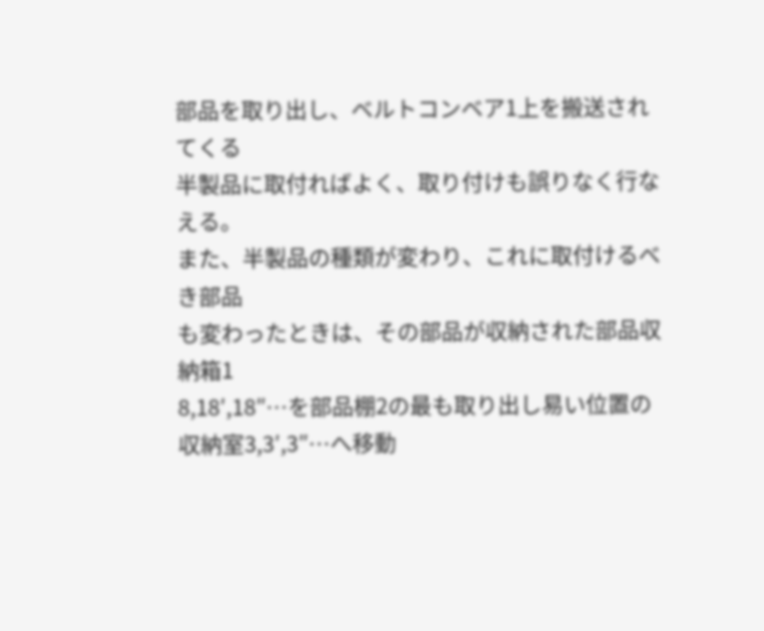部品を取り出し、ベルトコンベア1上を搬送されてくる
半製品に取付ればよく、取り付けも誤りなく行なえる。
また、半製品の種類が変わり、これに取付けるべき部品
も変わったときは、その部品が収納された部品収納箱1
8,18′,18″…を部品棚2の最も取り出し易い位置の
収納室3,3′,3″…へ移動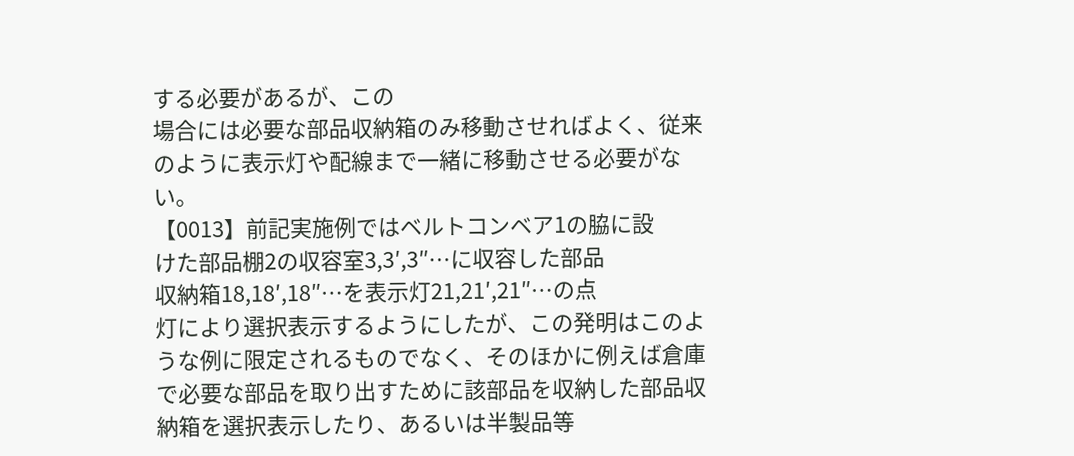する必要があるが、この
場合には必要な部品収納箱のみ移動させればよく、従来
のように表示灯や配線まで一緒に移動させる必要がな
い。
【0013】前記実施例ではベルトコンベア1の脇に設
けた部品棚2の収容室3,3′,3″…に収容した部品
収納箱18,18′,18″…を表示灯21,21′,21″…の点
灯により選択表示するようにしたが、この発明はこのよ
うな例に限定されるものでなく、そのほかに例えば倉庫
で必要な部品を取り出すために該部品を収納した部品収
納箱を選択表示したり、あるいは半製品等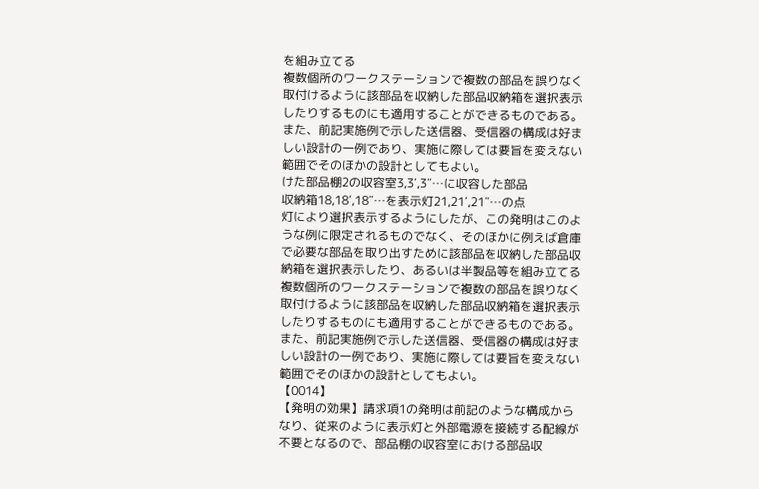を組み立てる
複数個所のワークステーションで複数の部品を誤りなく
取付けるように該部品を収納した部品収納箱を選択表示
したりするものにも適用することができるものである。
また、前記実施例で示した送信器、受信器の構成は好ま
しい設計の一例であり、実施に際しては要旨を変えない
範囲でそのほかの設計としてもよい。
けた部品棚2の収容室3,3′,3″…に収容した部品
収納箱18,18′,18″…を表示灯21,21′,21″…の点
灯により選択表示するようにしたが、この発明はこのよ
うな例に限定されるものでなく、そのほかに例えば倉庫
で必要な部品を取り出すために該部品を収納した部品収
納箱を選択表示したり、あるいは半製品等を組み立てる
複数個所のワークステーションで複数の部品を誤りなく
取付けるように該部品を収納した部品収納箱を選択表示
したりするものにも適用することができるものである。
また、前記実施例で示した送信器、受信器の構成は好ま
しい設計の一例であり、実施に際しては要旨を変えない
範囲でそのほかの設計としてもよい。
【0014】
【発明の効果】請求項1の発明は前記のような構成から
なり、従来のように表示灯と外部電源を接続する配線が
不要となるので、部品棚の収容室における部品収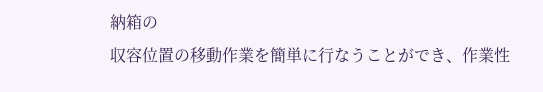納箱の
収容位置の移動作業を簡単に行なうことができ、作業性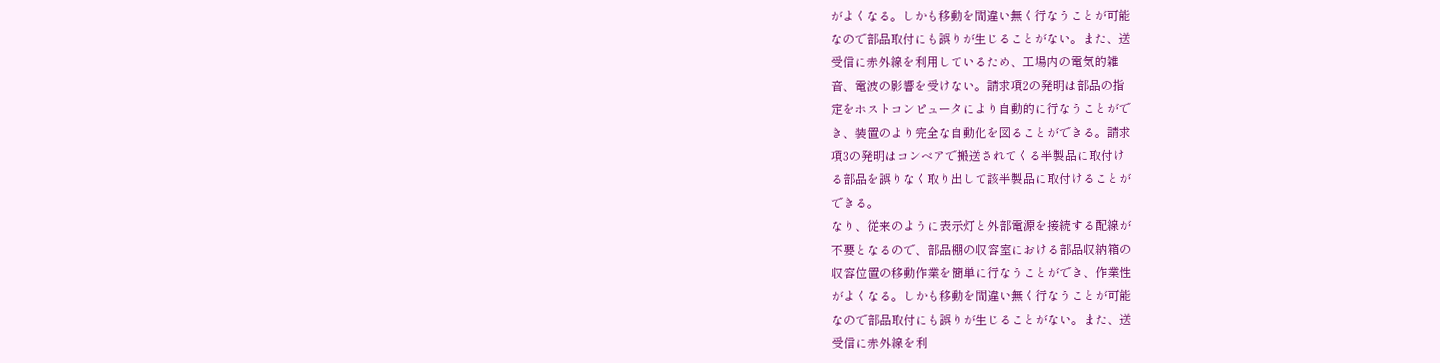がよくなる。しかも移動を間違い無く行なうことが可能
なので部品取付にも誤りが生じることがない。また、送
受信に赤外線を利用しているため、工場内の電気的雑
音、電波の影響を受けない。請求項2の発明は部品の指
定をホストコンピュータにより自動的に行なうことがで
き、装置のより完全な自動化を図ることができる。請求
項3の発明はコンベアで搬送されてくる半製品に取付け
る部品を誤りなく取り出して該半製品に取付けることが
できる。
なり、従来のように表示灯と外部電源を接続する配線が
不要となるので、部品棚の収容室における部品収納箱の
収容位置の移動作業を簡単に行なうことができ、作業性
がよくなる。しかも移動を間違い無く行なうことが可能
なので部品取付にも誤りが生じることがない。また、送
受信に赤外線を利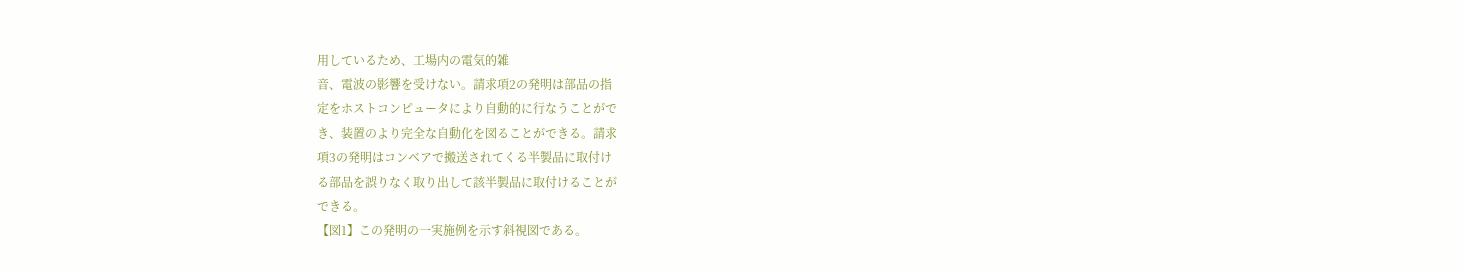用しているため、工場内の電気的雑
音、電波の影響を受けない。請求項2の発明は部品の指
定をホストコンピュータにより自動的に行なうことがで
き、装置のより完全な自動化を図ることができる。請求
項3の発明はコンベアで搬送されてくる半製品に取付け
る部品を誤りなく取り出して該半製品に取付けることが
できる。
【図1】この発明の一実施例を示す斜視図である。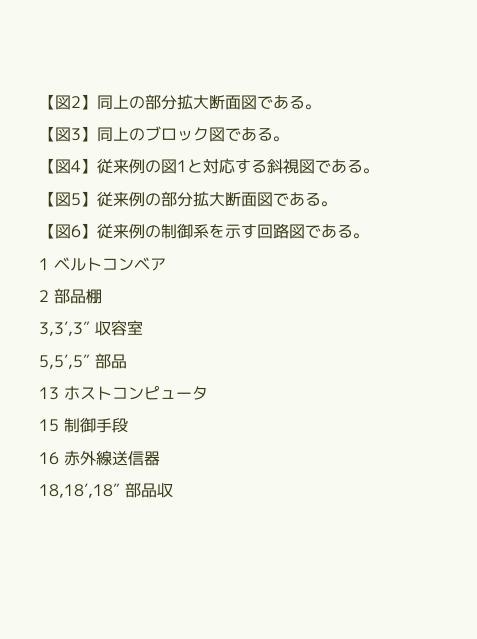【図2】同上の部分拡大断面図である。
【図3】同上のブロック図である。
【図4】従来例の図1と対応する斜視図である。
【図5】従来例の部分拡大断面図である。
【図6】従来例の制御系を示す回路図である。
1 ベルトコンベア
2 部品棚
3,3′,3″ 収容室
5,5′,5″ 部品
13 ホストコンピュータ
15 制御手段
16 赤外線送信器
18,18′,18″ 部品収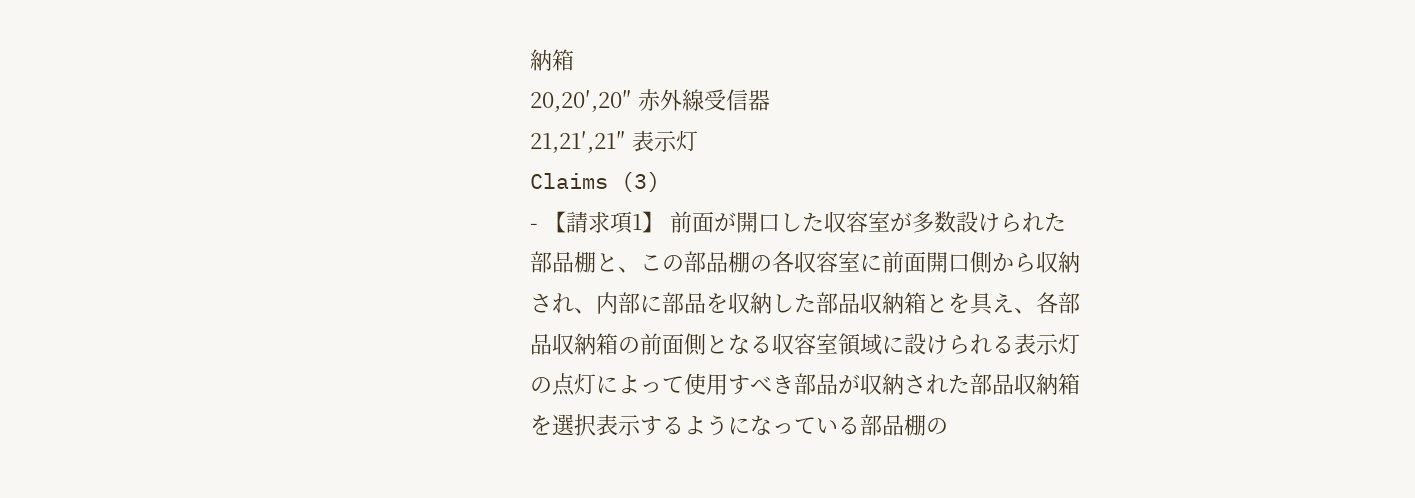納箱
20,20′,20″ 赤外線受信器
21,21′,21″ 表示灯
Claims (3)
- 【請求項1】 前面が開口した収容室が多数設けられた
部品棚と、この部品棚の各収容室に前面開口側から収納
され、内部に部品を収納した部品収納箱とを具え、各部
品収納箱の前面側となる収容室領域に設けられる表示灯
の点灯によって使用すべき部品が収納された部品収納箱
を選択表示するようになっている部品棚の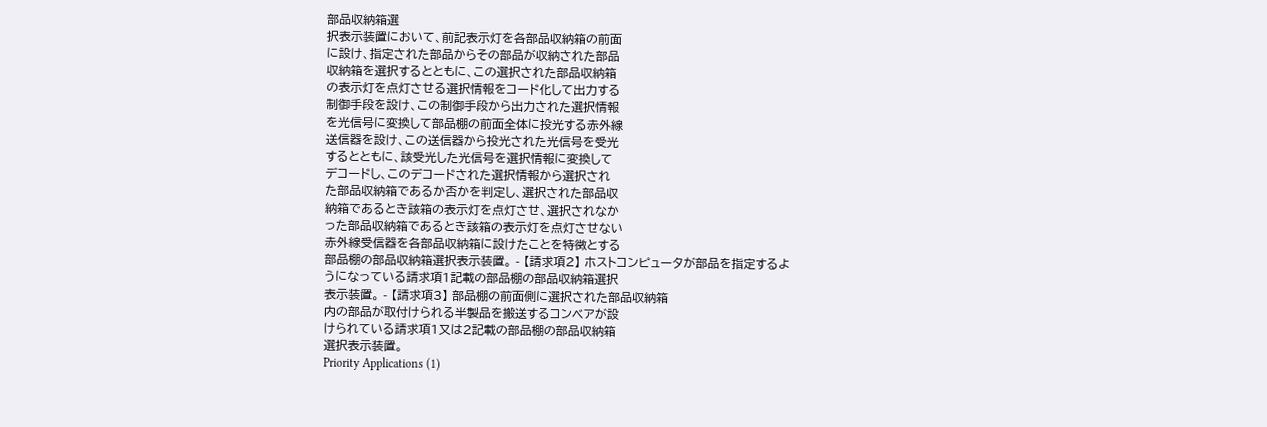部品収納箱選
択表示装置において、前記表示灯を各部品収納箱の前面
に設け、指定された部品からその部品が収納された部品
収納箱を選択するとともに、この選択された部品収納箱
の表示灯を点灯させる選択情報をコード化して出力する
制御手段を設け、この制御手段から出力された選択情報
を光信号に変換して部品棚の前面全体に投光する赤外線
送信器を設け、この送信器から投光された光信号を受光
するとともに、該受光した光信号を選択情報に変換して
デコードし、このデコードされた選択情報から選択され
た部品収納箱であるか否かを判定し、選択された部品収
納箱であるとき該箱の表示灯を点灯させ、選択されなか
った部品収納箱であるとき該箱の表示灯を点灯させない
赤外線受信器を各部品収納箱に設けたことを特徴とする
部品棚の部品収納箱選択表示装置。 - 【請求項2】 ホストコンピュータが部品を指定するよ
うになっている請求項1記載の部品棚の部品収納箱選択
表示装置。 - 【請求項3】 部品棚の前面側に選択された部品収納箱
内の部品が取付けられる半製品を搬送するコンベアが設
けられている請求項1又は2記載の部品棚の部品収納箱
選択表示装置。
Priority Applications (1)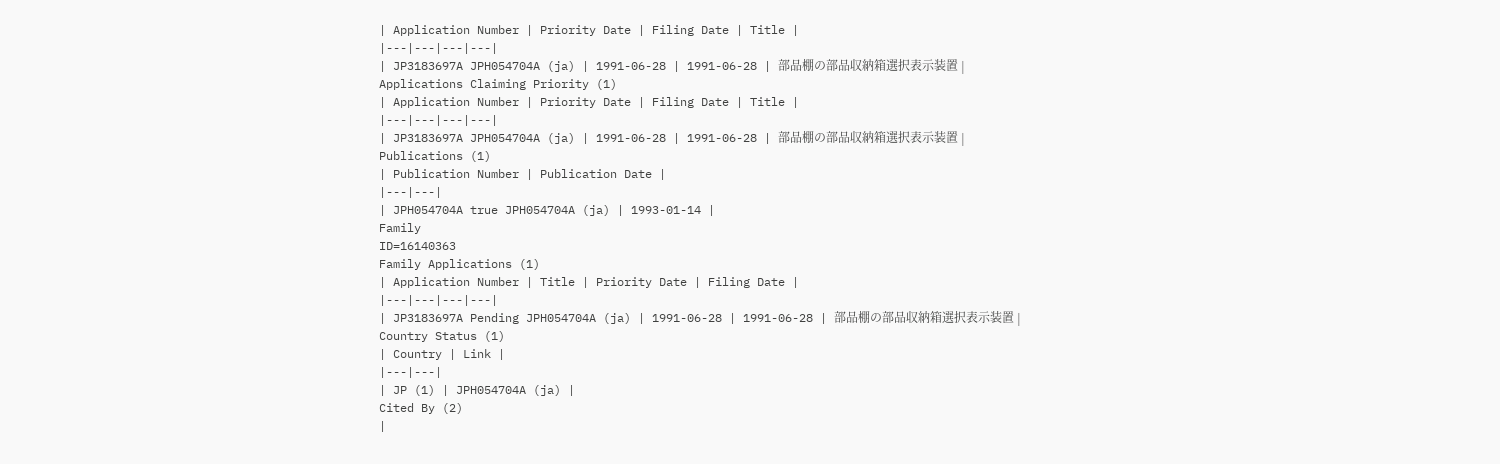| Application Number | Priority Date | Filing Date | Title |
|---|---|---|---|
| JP3183697A JPH054704A (ja) | 1991-06-28 | 1991-06-28 | 部品棚の部品収納箱選択表示装置 |
Applications Claiming Priority (1)
| Application Number | Priority Date | Filing Date | Title |
|---|---|---|---|
| JP3183697A JPH054704A (ja) | 1991-06-28 | 1991-06-28 | 部品棚の部品収納箱選択表示装置 |
Publications (1)
| Publication Number | Publication Date |
|---|---|
| JPH054704A true JPH054704A (ja) | 1993-01-14 |
Family
ID=16140363
Family Applications (1)
| Application Number | Title | Priority Date | Filing Date |
|---|---|---|---|
| JP3183697A Pending JPH054704A (ja) | 1991-06-28 | 1991-06-28 | 部品棚の部品収納箱選択表示装置 |
Country Status (1)
| Country | Link |
|---|---|
| JP (1) | JPH054704A (ja) |
Cited By (2)
|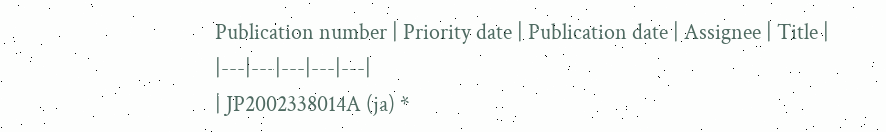Publication number | Priority date | Publication date | Assignee | Title |
|---|---|---|---|---|
| JP2002338014A (ja) *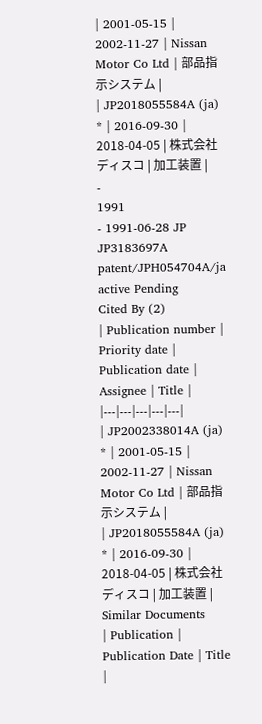| 2001-05-15 | 2002-11-27 | Nissan Motor Co Ltd | 部品指示システム |
| JP2018055584A (ja) * | 2016-09-30 | 2018-04-05 | 株式会社ディスコ | 加工装置 |
-
1991
- 1991-06-28 JP JP3183697A patent/JPH054704A/ja active Pending
Cited By (2)
| Publication number | Priority date | Publication date | Assignee | Title |
|---|---|---|---|---|
| JP2002338014A (ja) * | 2001-05-15 | 2002-11-27 | Nissan Motor Co Ltd | 部品指示システム |
| JP2018055584A (ja) * | 2016-09-30 | 2018-04-05 | 株式会社ディスコ | 加工装置 |
Similar Documents
| Publication | Publication Date | Title |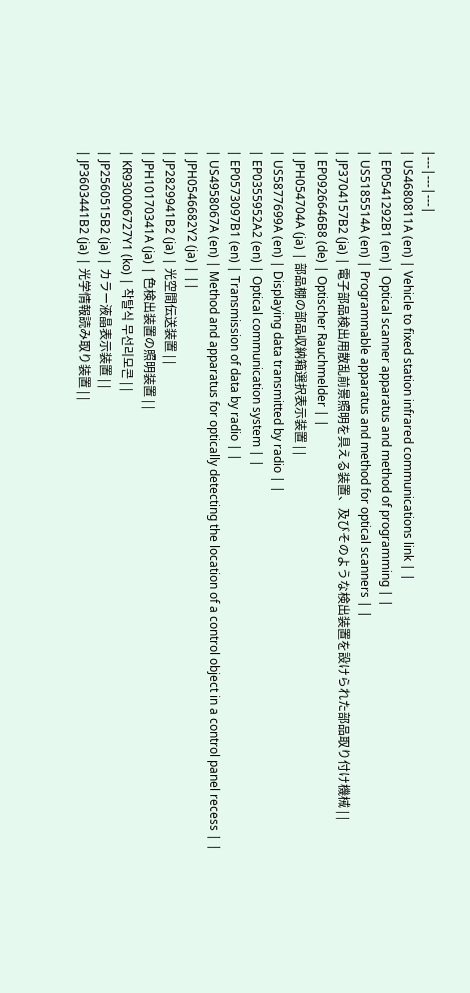|---|---|---|
| US4680811A (en) | Vehicle to fixed station infrared communications link | |
| EP0541292B1 (en) | Optical scanner apparatus and method of programming | |
| US5185514A (en) | Programmable apparatus and method for optical scanners | |
| JP3704157B2 (ja) | 電子部品検出用散乱前景照明を具える装置、及びそのような検出装置を設けられた部品取り付け機械 | |
| EP0926646B8 (de) | Optischer Rauchmelder | |
| JPH054704A (ja) | 部品棚の部品収納箱選択表示装置 | |
| US5877699A (en) | Displaying data transmitted by radio | |
| EP0355952A2 (en) | Optical communication system | |
| EP0573097B1 (en) | Transmission of data by radio | |
| US4958067A (en) | Method and apparatus for optically detecting the location of a control object in a control panel recess | |
| JPH0546682Y2 (ja) | ||
| JP2829941B2 (ja) | 光空間伝送装置 | |
| JPH10170341A (ja) | 色検出装置の照明装置 | |
| KR930006727Y1 (ko) | 착탈식 무선리모콘 | |
| JP2560515B2 (ja) | カラー液晶表示装置 | |
| JP3603441B2 (ja) | 光学情報読み取り装置 | |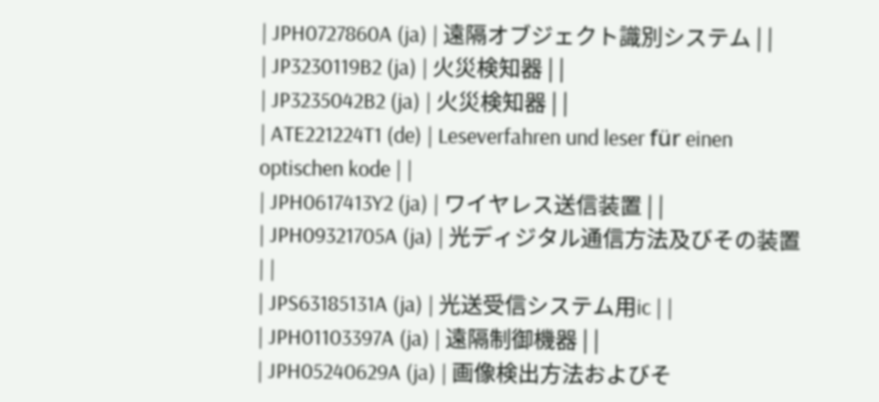| JPH0727860A (ja) | 遠隔オブジェクト識別システム | |
| JP3230119B2 (ja) | 火災検知器 | |
| JP3235042B2 (ja) | 火災検知器 | |
| ATE221224T1 (de) | Leseverfahren und leser für einen optischen kode | |
| JPH0617413Y2 (ja) | ワイヤレス送信装置 | |
| JPH09321705A (ja) | 光ディジタル通信方法及びその装置 | |
| JPS63185131A (ja) | 光送受信システム用ic | |
| JPH01103397A (ja) | 遠隔制御機器 | |
| JPH05240629A (ja) | 画像検出方法およびそ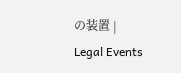の装置 |
Legal Events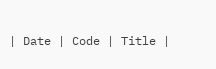| Date | Code | Title |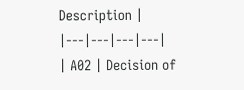Description |
|---|---|---|---|
| A02 | Decision of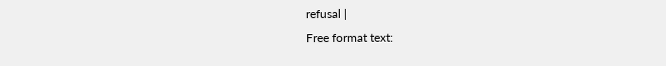refusal |
Free format text: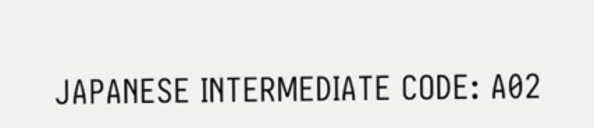JAPANESE INTERMEDIATE CODE: A02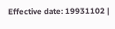Effective date: 19931102 |